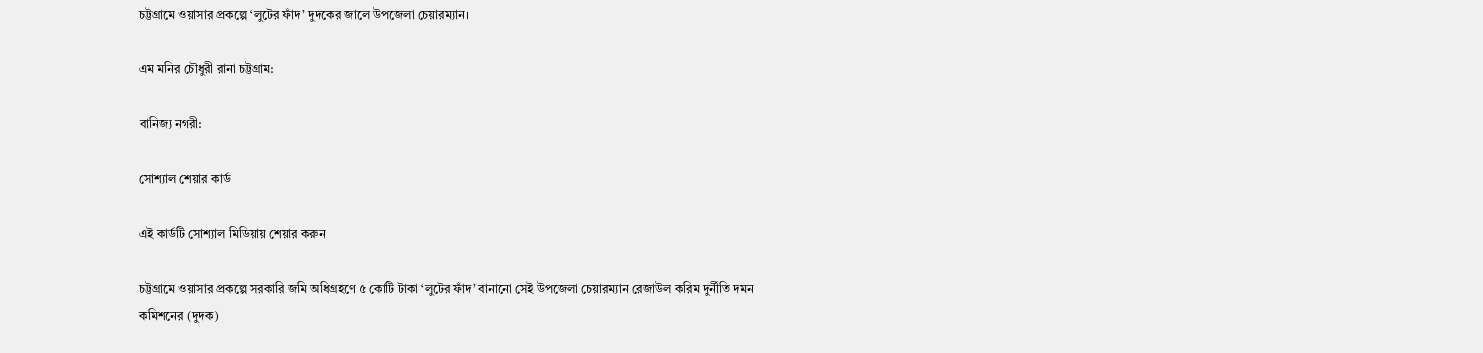চট্টগ্রামে ওয়াসার প্রকল্পে ‘লুটের ফাঁদ’ দুদকের জালে উপজেলা চেয়ারম্যান।

এম মনির চৌধুরী রানা চট্টগ্রাম:

বানিজ্য নগরী:

সোশ্যাল শেয়ার কার্ড

এই কার্ডটি সোশ্যাল মিডিয়ায় শেয়ার করুন

চট্টগ্রামে ওয়াসার প্রকল্পে সরকারি জমি অধিগ্রহণে ৫ কোটি টাকা ‘লুটের ফাঁদ’ বানানো সেই উপজেলা চেয়ারম্যান রেজাউল করিম দুর্নীতি দমন কমিশনের (দুদক)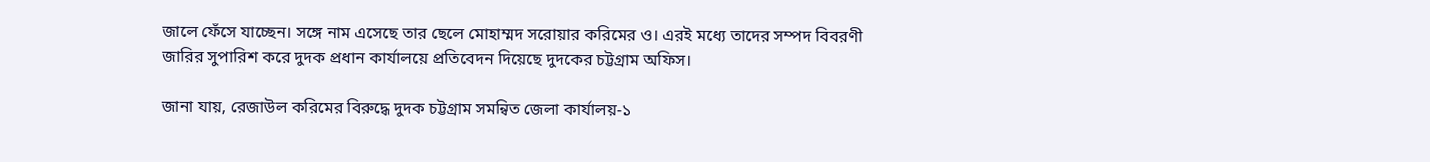জালে ফেঁসে যাচ্ছেন। সঙ্গে নাম এসেছে তার ছেলে মোহাম্মদ সরোয়ার করিমের ও। এরই মধ্যে তাদের সম্পদ বিবরণী জারির সুপারিশ করে দুদক প্রধান কার্যালয়ে প্রতিবেদন দিয়েছে দুদকের চট্টগ্রাম অফিস।

জানা যায়, রেজাউল করিমের বিরুদ্ধে দুদক চট্টগ্রাম সমন্বিত জেলা কার্যালয়-১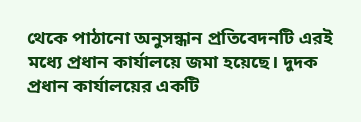থেকে পাঠানো অনুসন্ধান প্রতিবেদনটি এরই মধ্যে প্রধান কার্যালয়ে জমা হয়েছে। দুদক প্রধান কার্যালয়ের একটি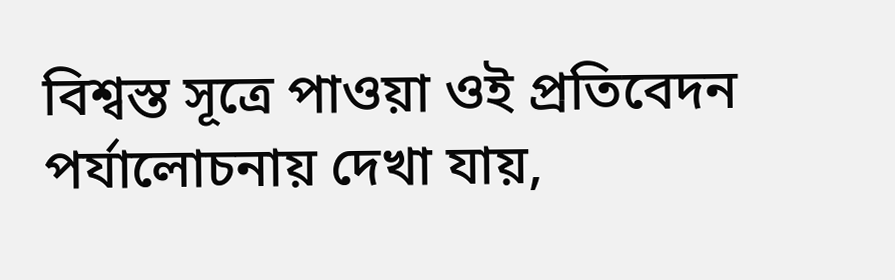বিশ্বস্ত সূত্রে পাওয়া ওই প্রতিবেদন পর্যালোচনায় দেখা যায়,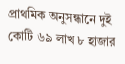প্রাথমিক অনুসন্ধানে দুই কোটি ৬৯ লাখ ৮ হাজার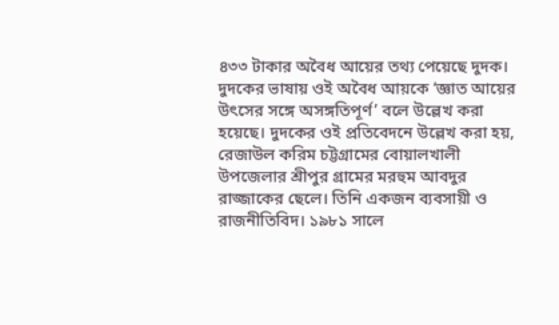৪৩৩ টাকার অবৈধ আয়ের তথ্য পেয়েছে দুদক। দুদকের ভাষায় ওই অবৈধ আয়কে ‘জ্ঞাত আয়ের উৎসের সঙ্গে অসঙ্গতিপূর্ণ’ বলে উল্লেখ করা হয়েছে। দুদকের ওই প্রতিবেদনে উল্লেখ করা হয়, রেজাউল করিম চট্টগ্রামের বোয়ালখালী উপজেলার শ্রীপুর গ্রামের মরহুম আবদুর রাজ্জাকের ছেলে। তিনি একজন ব্যবসায়ী ও রাজনীতিবিদ। ১৯৮১ সালে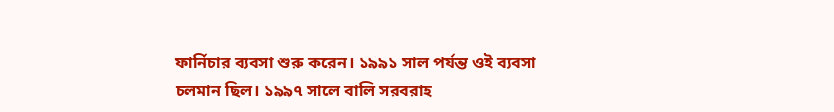ফার্নিচার ব্যবসা শুরু করেন। ১৯৯১ সাল পর্যন্ত ওই ব্যবসা চলমান ছিল। ১৯৯৭ সালে বালি সরবরাহ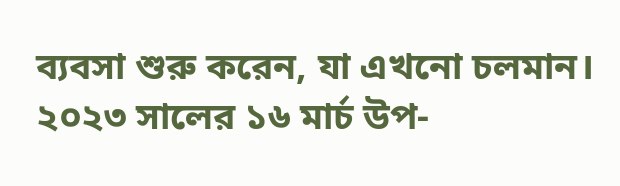ব্যবসা শুরু করেন, যা এখনো চলমান। ২০২৩ সালের ১৬ মার্চ উপ-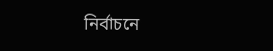নির্বাচনে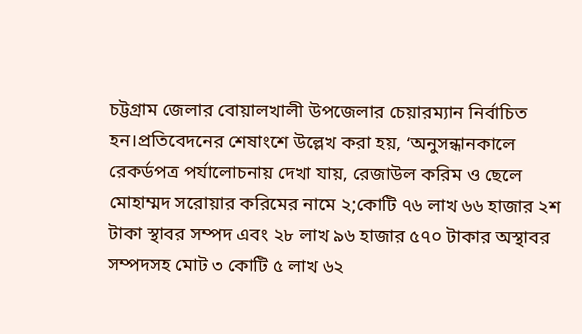চট্টগ্রাম জেলার বোয়ালখালী উপজেলার চেয়ারম্যান নির্বাচিত হন।প্রতিবেদনের শেষাংশে উল্লেখ করা হয়, ‘অনুসন্ধানকালে রেকর্ডপত্র পর্যালোচনায় দেখা যায়, রেজাউল করিম ও ছেলে মোহাম্মদ সরোয়ার করিমের নামে ২;কোটি ৭৬ লাখ ৬৬ হাজার ২শ টাকা স্থাবর সম্পদ এবং ২৮ লাখ ৯৬ হাজার ৫৭০ টাকার অস্থাবর সম্পদসহ মোট ৩ কোটি ৫ লাখ ৬২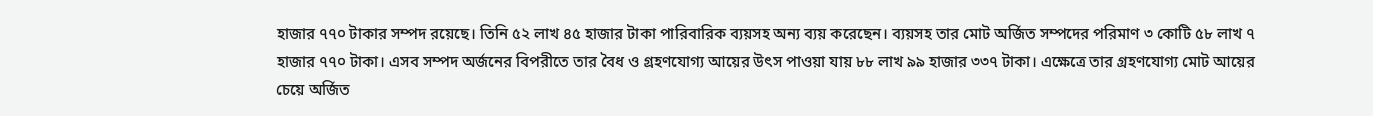হাজার ৭৭০ টাকার সম্পদ রয়েছে। তিনি ৫২ লাখ ৪৫ হাজার টাকা পারিবারিক ব্যয়সহ অন্য ব্যয় করেছেন। ব্যয়সহ তার মোট অর্জিত সম্পদের পরিমাণ ৩ কোটি ৫৮ লাখ ৭ হাজার ৭৭০ টাকা। এসব সম্পদ অর্জনের বিপরীতে তার বৈধ ও গ্রহণযোগ্য আয়ের উৎস পাওয়া যায় ৮৮ লাখ ৯৯ হাজার ৩৩৭ টাকা। এক্ষেত্রে তার গ্রহণযোগ্য মোট আয়ের চেয়ে অর্জিত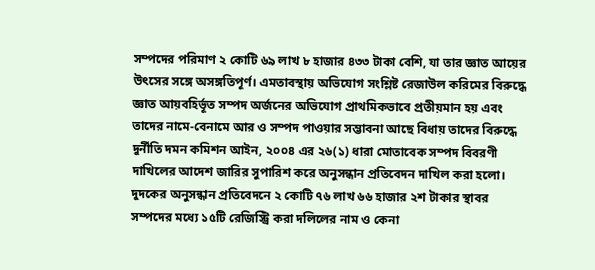সম্পদের পরিমাণ ২ কোটি ৬৯ লাখ ৮ হাজার ৪৩৩ টাকা বেশি, যা তার জ্ঞাত আয়ের উৎসের সঙ্গে অসঙ্গতিপূর্ণ। এমতাবস্থায় অভিযোগ সংশ্লিষ্ট রেজাউল করিমের বিরুদ্ধে জ্ঞাত আয়বহির্ভূত সম্পদ অর্জনের অভিযোগ প্রাথমিকভাবে প্রতীয়মান হয় এবং তাদের নামে-বেনামে আর ও সম্পদ পাওয়ার সম্ভাবনা আছে বিধায় তাদের বিরুদ্ধে দুর্নীতি দমন কমিশন আইন, ২০০৪ এর ২৬(১) ধারা মোতাবেক সম্পদ বিবরণী দাখিলের আদেশ জারির সুপারিশ করে অনুসন্ধান প্রতিবেদন দাখিল করা হলো। দুদকের অনুসন্ধান প্রতিবেদনে ২ কোটি ৭৬ লাখ ৬৬ হাজার ২শ টাকার স্থাবর সম্পদের মধ্যে ১৫টি রেজিস্ট্রি করা দলিলের নাম ও কেনা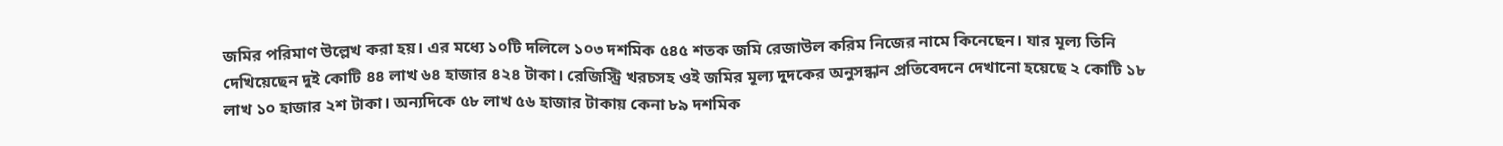জমির পরিমাণ উল্লেখ করা হয়। এর মধ্যে ১০টি দলিলে ১০৩ দশমিক ৫৪৫ শতক জমি রেজাউল করিম নিজের নামে কিনেছেন। যার মূল্য তিনি দেখিয়েছেন দুই কোটি ৪৪ লাখ ৬৪ হাজার ৪২৪ টাকা। রেজিস্ট্রি খরচসহ ওই জমির মূল্য দুদকের অনুসন্ধান প্রতিবেদনে দেখানো হয়েছে ২ কোটি ১৮ লাখ ১০ হাজার ২শ টাকা। অন্যদিকে ৫৮ লাখ ৫৬ হাজার টাকায় কেনা ৮৯ দশমিক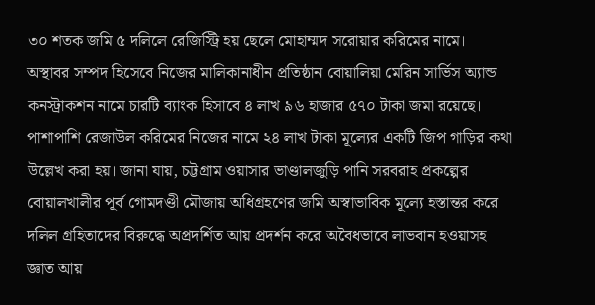৩০ শতক জমি ৫ দলিলে রেজিস্ট্রি হয় ছেলে মোহাম্মদ সরোয়ার করিমের নামে। অস্থাবর সম্পদ হিসেবে নিজের মালিকানাধীন প্রতিষ্ঠান বোয়ালিয়া মেরিন সার্ভিস অ্যান্ড কনস্ট্রাকশন নামে চারটি ব্যাংক হিসাবে ৪ লাখ ৯৬ হাজার ৫৭০ টাকা জমা রয়েছে। পাশাপাশি রেজাউল করিমের নিজের নামে ২৪ লাখ টাকা মূল্যের একটি জিপ গাড়ির কথা উল্লেখ করা হয়। জানা যায়, চট্টগ্রাম ওয়াসার ভাণ্ডালজুড়ি পানি সরবরাহ প্রকল্পের বোয়ালখালীর পূর্ব গোমদণ্ডী মৌজায় অধিগ্রহণের জমি অস্বাভাবিক মূল্যে হস্তান্তর করে দলিল গ্রহিতাদের বিরুদ্ধে অপ্রদর্শিত আয় প্রদর্শন করে অবৈধভাবে লাভবান হওয়াসহ জ্ঞাত আয়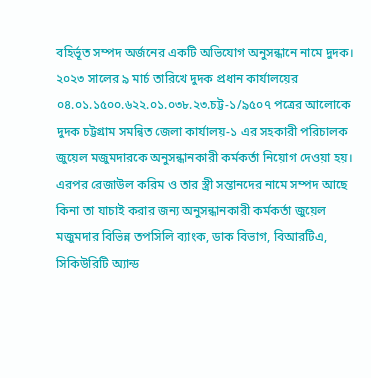বহির্ভূত সম্পদ অর্জনের একটি অভিযোগ অনুসন্ধানে নামে দুদক। ২০২৩ সালের ৯ মার্চ তারিখে দুদক প্রধান কার্যালয়ের ০৪.০১.১৫০০.৬২২.০১.০৩৮.২৩.চট্ট-১/৯৫০৭ পত্রের আলোকে দুদক চট্টগ্রাম সমন্বিত জেলা কার্যালয়-১ এর সহকারী পরিচালক জুয়েল মজুমদারকে অনুসন্ধানকারী কর্মকর্তা নিয়োগ দেওয়া হয়। এরপর রেজাউল করিম ও তার স্ত্রী সন্তানদের নামে সম্পদ আছে কিনা তা যাচাই করার জন্য অনুসন্ধানকারী কর্মকর্তা জুয়েল মজুমদার বিভিন্ন তপসিলি ব্যাংক, ডাক বিভাগ, বিআরটিএ, সিকিউরিটি অ্যান্ড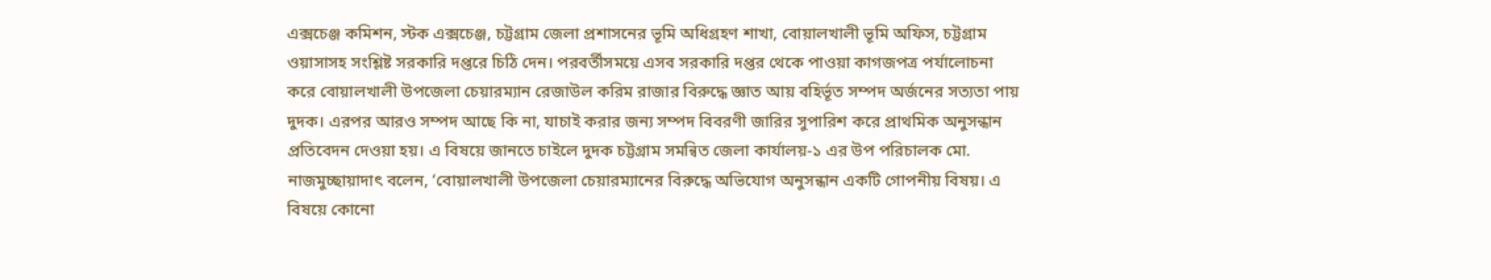এক্সচেঞ্জ কমিশন, স্টক এক্সচেঞ্জ, চট্টগ্রাম জেলা প্রশাসনের ভূমি অধিগ্রহণ শাখা, বোয়ালখালী ভূমি অফিস, চট্টগ্রাম ওয়াসাসহ সংশ্লিষ্ট সরকারি দপ্তরে চিঠি দেন। পরবর্তীসময়ে এসব সরকারি দপ্তর থেকে পাওয়া কাগজপত্র পর্যালোচনা করে বোয়ালখালী উপজেলা চেয়ারম্যান রেজাউল করিম রাজার বিরুদ্ধে জ্ঞাত আয় বহির্ভূত সম্পদ অর্জনের সত্যতা পায় দুদক। এরপর আরও সম্পদ আছে কি না, যাচাই করার জন্য সম্পদ বিবরণী জারির সুপারিশ করে প্রাথমিক অনুসন্ধান প্রতিবেদন দেওয়া হয়। এ বিষয়ে জানতে চাইলে দুদক চট্টগ্রাম সমন্বিত জেলা কার্যালয়-১ এর উপ পরিচালক মো. নাজমুচ্ছায়াদাৎ বলেন, ‘বোয়ালখালী উপজেলা চেয়ারম্যানের বিরুদ্ধে অভিযোগ অনুসন্ধান একটি গোপনীয় বিষয়। এ বিষয়ে কোনো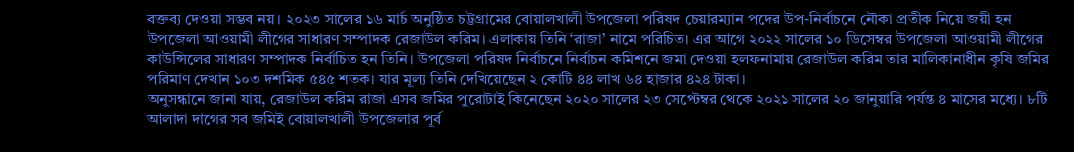বক্তব্য দেওয়া সম্ভব নয়। ২০২৩ সালের ১৬ মার্চ অনুষ্ঠিত চট্টগ্রামের বোয়ালখালী উপজেলা পরিষদ চেয়ারম্যান পদের উপ-নির্বাচনে নৌকা প্রতীক নিয়ে জয়ী হন উপজেলা আওয়ামী লীগের সাধারণ সম্পাদক রেজাউল করিম। এলাকায় তিনি ‘রাজা’ নামে পরিচিত। এর আগে ২০২২ সালের ১০ ডিসেম্বর উপজেলা আওয়ামী লীগের কাউন্সিলের সাধারণ সম্পাদক নির্বাচিত হন তিনি। উপজেলা পরিষদ নির্বাচনে নির্বাচন কমিশনে জমা দেওয়া হলফনামায় রেজাউল করিম তার মালিকানাধীন কৃষি জমির পরিমাণ দেখান ১০৩ দশমিক ৫৪৫ শতক। যার মূল্য তিনি দেখিয়েছেন ২ কোটি ৪৪ লাখ ৬৪ হাজার ৪২৪ টাকা।
অনুসন্ধানে জানা যায়, রেজাউল করিম রাজা এসব জমির পুরোটাই কিনেছেন ২০২০ সালের ২৩ সেপ্টেম্বর থেকে ২০২১ সালের ২০ জানুয়ারি পর্যন্ত ৪ মাসের মধ্যে। ৮টি আলাদা দাগের সব জমিই বোয়ালখালী উপজেলার পূর্ব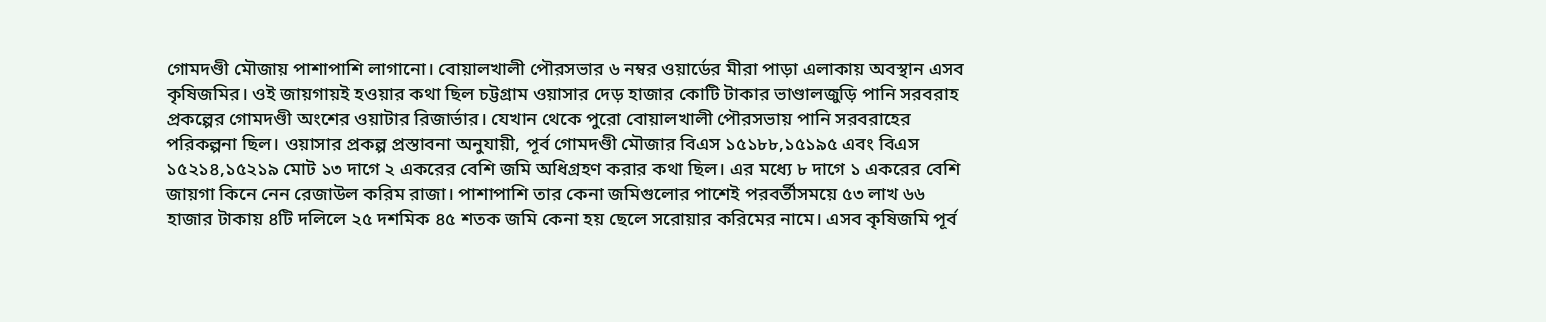গোমদণ্ডী মৌজায় পাশাপাশি লাগানো। বোয়ালখালী পৌরসভার ৬ নম্বর ওয়ার্ডের মীরা পাড়া এলাকায় অবস্থান এসব কৃষিজমির। ওই জায়গায়ই হওয়ার কথা ছিল চট্টগ্রাম ওয়াসার দেড় হাজার কোটি টাকার ভাণ্ডালজুড়ি পানি সরবরাহ প্রকল্পের গোমদণ্ডী অংশের ওয়াটার রিজার্ভার। যেখান থেকে পুরো বোয়ালখালী পৌরসভায় পানি সরবরাহের পরিকল্পনা ছিল। ওয়াসার প্রকল্প প্রস্তাবনা অনুযায়ী, পূর্ব গোমদণ্ডী মৌজার বিএস ১৫১৮৮,১৫১৯৫ এবং বিএস ১৫২১৪,১৫২১৯ মোট ১৩ দাগে ২ একরের বেশি জমি অধিগ্রহণ করার কথা ছিল। এর মধ্যে ৮ দাগে ১ একরের বেশি জায়গা কিনে নেন রেজাউল করিম রাজা। পাশাপাশি তার কেনা জমিগুলোর পাশেই পরবর্তীসময়ে ৫৩ লাখ ৬৬ হাজার টাকায় ৪টি দলিলে ২৫ দশমিক ৪৫ শতক জমি কেনা হয় ছেলে সরোয়ার করিমের নামে। এসব কৃষিজমি পূর্ব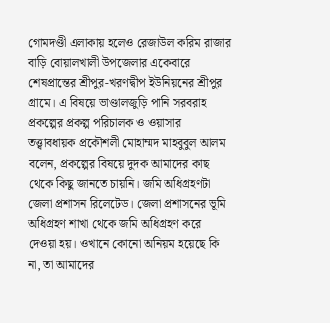গোমদণ্ডী এলাকায় হলেও রেজাউল করিম রাজার বাড়ি বোয়ালখালী উপজেলার একেবারে শেষপ্রান্তের শ্রীপুর-খরণদ্বীপ ইউনিয়নের শ্রীপুর গ্রামে। এ বিষয়ে ভাণ্ডালজুড়ি পানি সরবরাহ প্রকল্পের প্রকল্প পরিচালক ও ওয়াসার তত্ত্বাবধায়ক প্রকৌশলী মোহাম্মদ মাহবুবুল আলম বলেন, প্রকল্পের বিষয়ে দুদক আমাদের কাছ থেকে কিছু জানতে চায়নি। জমি অধিগ্রহণটা জেলা প্রশাসন রিলেটেড। জেলা প্রশাসনের ভূমি অধিগ্রহণ শাখা থেকে জমি অধিগ্রহণ করে দেওয়া হয়। ওখানে কোনো অনিয়ম হয়েছে কি না, তা আমাদের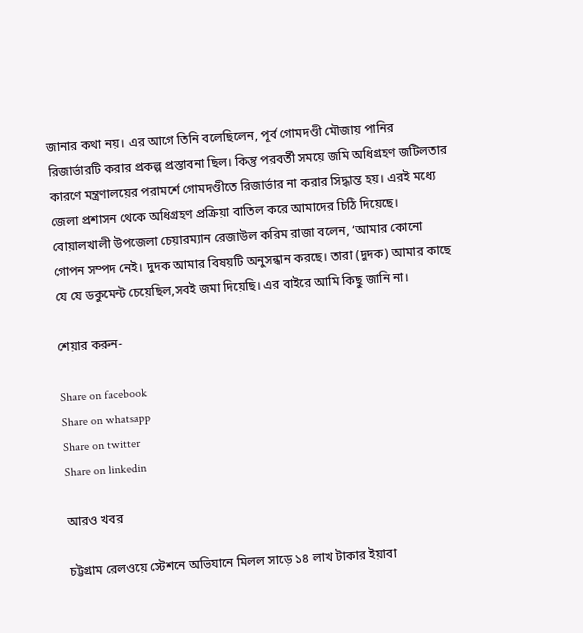জানার কথা নয়। এর আগে তিনি বলেছিলেন, পূর্ব গোমদণ্ডী মৌজায় পানির রিজার্ভারটি করার প্রকল্প প্রস্তাবনা ছিল। কিন্তু পরবর্তী সময়ে জমি অধিগ্রহণ জটিলতার কারণে মন্ত্রণালয়ের পরামর্শে গোমদণ্ডীতে রিজার্ভার না করার সিদ্ধান্ত হয়। এরই মধ্যে জেলা প্রশাসন থেকে অধিগ্রহণ প্রক্রিয়া বাতিল করে আমাদের চিঠি দিয়েছে। বোয়ালখালী উপজেলা চেয়ারম্যান রেজাউল করিম রাজা বলেন, ‘আমার কোনো গোপন সম্পদ নেই। দুদক আমার বিষয়টি অনুসন্ধান করছে। তারা (দুদক) আমার কাছে যে যে ডকুমেন্ট চেয়েছিল,সবই জমা দিয়েছি। এর বাইরে আমি কিছু জানি না।

শেয়ার করুন-

Share on facebook
Share on whatsapp
Share on twitter
Share on linkedin

আরও খবর

চট্টগ্রাম রেলওয়ে স্টেশনে অভিযানে মিলল সাড়ে ১৪ লাখ টাকার ইয়াবা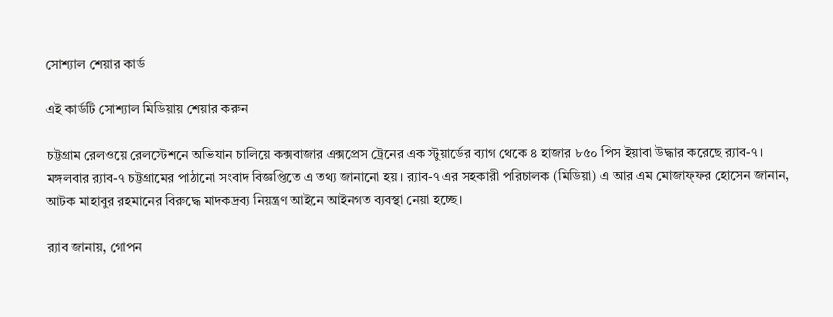সোশ্যাল শেয়ার কার্ড

এই কার্ডটি সোশ্যাল মিডিয়ায় শেয়ার করুন

চট্টগ্রাম রেলওয়ে রেলস্টেশনে অভিযান চালিয়ে কক্সবাজার এক্সপ্রেস ট্রেনের এক স্টুয়ার্ডের ব্যাগ থেকে ৪ হাজার ৮৫০ পিস ইয়াবা উদ্ধার করেছে র‌্যাব-৭। মঙ্গলবার র‌্যাব-৭ চট্টগ্রামের পাঠানো সংবাদ বিজ্ঞপ্তিতে এ তথ্য জানানো হয়। র‌্যাব-৭ এর সহকারী পরিচালক (মিডিয়া) এ আর এম মোজাফ্ফর হোসেন জানান, আটক মাহাবুর রহমানের বিরুদ্ধে মাদকদ্রব্য নিয়ন্ত্রণ আইনে আইনগত ব্যবস্থা নেয়া হচ্ছে।

র‌্যাব জানায়, গোপন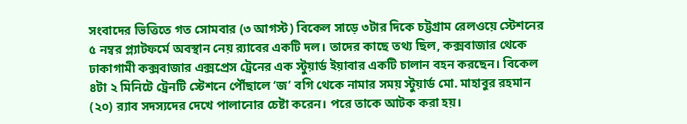সংবাদের ভিত্তিতে গত সোমবার (৩ আগস্ট) বিকেল সাড়ে ৩টার দিকে চট্টগ্রাম রেলওয়ে স্টেশনের ৫ নম্বর প্ল্যাটফর্মে অবস্থান নেয় র‌্যাবের একটি দল। তাদের কাছে তথ্য ছিল, কক্সবাজার থেকে ঢাকাগামী কক্সবাজার এক্সপ্রেস ট্রেনের এক স্টুয়ার্ড ইয়াবার একটি চালান বহন করছেন। বিকেল ৪টা ২ মিনিটে ট্রেনটি স্টেশনে পৌঁছালে ‘জ’ বগি থেকে নামার সময় স্টুয়ার্ড মো. মাহাবুর রহমান (২০) র‌্যাব সদস্যদের দেখে পালানোর চেষ্টা করেন। পরে তাকে আটক করা হয়।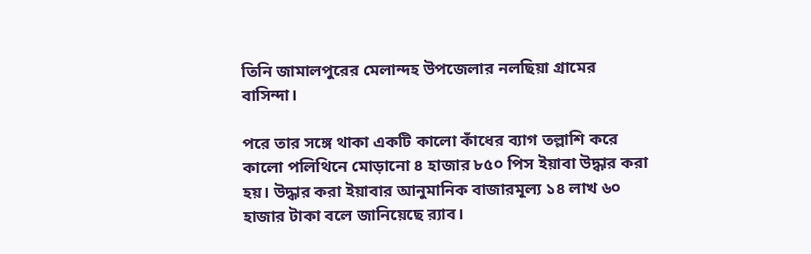তিনি জামালপুরের মেলান্দহ উপজেলার নলছিয়া গ্রামের বাসিন্দা।

পরে তার সঙ্গে থাকা একটি কালো কাঁধের ব্যাগ তল্লাশি করে কালো পলিথিনে মোড়ানো ৪ হাজার ৮৫০ পিস ইয়াবা উদ্ধার করা হয়। উদ্ধার করা ইয়াবার আনুমানিক বাজারমূল্য ১৪ লাখ ৬০ হাজার টাকা বলে জানিয়েছে র‌্যাব।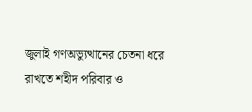জুলাই গণঅভ্যুত্থানের চেতনা ধরে রাখতে শহীদ পরিবার ও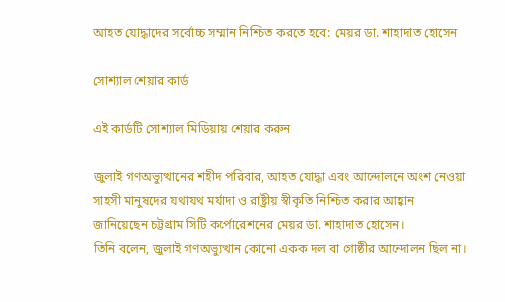আহত যোদ্ধাদের সর্বোচ্চ সম্মান নিশ্চিত করতে হবে: মেয়র ডা. শাহাদাত হোসেন

সোশ্যাল শেয়ার কার্ড

এই কার্ডটি সোশ্যাল মিডিয়ায় শেয়ার করুন

জুলাই গণঅভ্যুত্থানের শহীদ পরিবার, আহত যোদ্ধা এবং আন্দোলনে অংশ নেওয়া সাহসী মানুষদের যথাযথ মর্যাদা ও রাষ্ট্রীয় স্বীকৃতি নিশ্চিত করার আহ্বান জানিয়েছেন চট্টগ্রাম সিটি কর্পোরেশনের মেয়র ডা. শাহাদাত হোসেন।
তিনি বলেন, জুলাই গণঅভ্যুত্থান কোনো একক দল বা গোষ্ঠীর আন্দোলন ছিল না।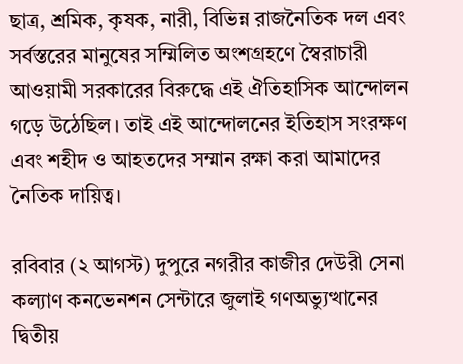ছাত্র, শ্রমিক, কৃষক, নারী, বিভিন্ন রাজনৈতিক দল এবং সর্বস্তরের মানুষের সম্মিলিত অংশগ্রহণে স্বৈরাচারী আওয়ামী সরকারের বিরুদ্ধে এই ঐতিহাসিক আন্দোলন গড়ে উঠেছিল। তাই এই আন্দোলনের ইতিহাস সংরক্ষণ এবং শহীদ ও আহতদের সম্মান রক্ষা করা আমাদের নৈতিক দায়িত্ব।

রবিবার (২ আগস্ট) দুপুরে নগরীর কাজীর দেউরী সেনা কল্যাণ কনভেনশন সেন্টারে জুলাই গণঅভ্যুত্থানের দ্বিতীয়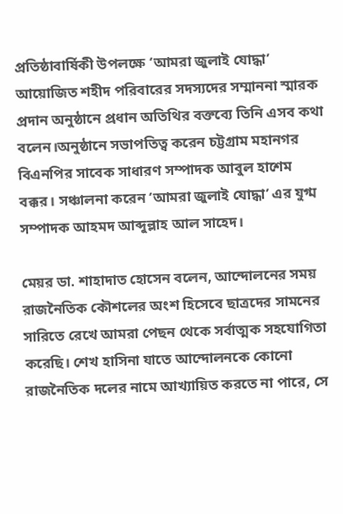প্রতিষ্ঠাবার্ষিকী উপলক্ষে ‘আমরা জুলাই যোদ্ধা’ আয়োজিত শহীদ পরিবারের সদস্যদের সম্মাননা স্মারক প্রদান অনুষ্ঠানে প্রধান অতিথির বক্তব্যে তিনি এসব কথা বলেন।অনুষ্ঠানে সভাপতিত্ব করেন চট্টগ্রাম মহানগর বিএনপির সাবেক সাধারণ সম্পাদক আবুল হাশেম বক্কর। সঞ্চালনা করেন ‘আমরা জুলাই যোদ্ধা’ এর যুগ্ম সম্পাদক আহমদ আব্দুল্লাহ আল সাহেদ।

মেয়র ডা. শাহাদাত হোসেন বলেন, আন্দোলনের সময় রাজনৈতিক কৌশলের অংশ হিসেবে ছাত্রদের সামনের সারিতে রেখে আমরা পেছন থেকে সর্বাত্মক সহযোগিতা করেছি। শেখ হাসিনা যাতে আন্দোলনকে কোনো রাজনৈতিক দলের নামে আখ্যায়িত করতে না পারে, সে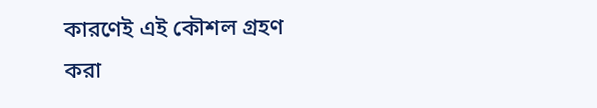কারণেই এই কৌশল গ্রহণ করা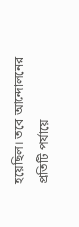হয়েছিল। তবে আন্দোলনের প্রতিটি পর্যায়ে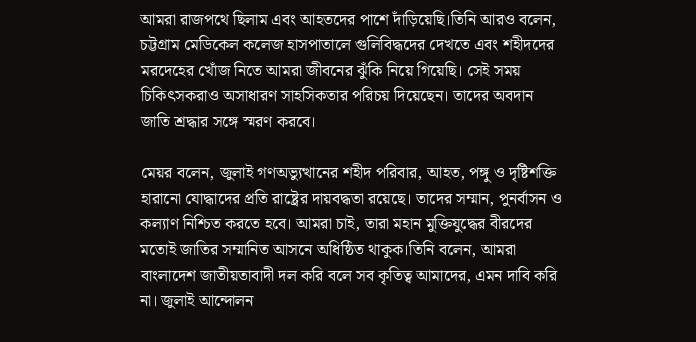আমরা রাজপথে ছিলাম এবং আহতদের পাশে দাঁড়িয়েছি।তিনি আরও বলেন, চট্টগ্রাম মেডিকেল কলেজ হাসপাতালে গুলিবিদ্ধদের দেখতে এবং শহীদদের মরদেহের খোঁজ নিতে আমরা জীবনের ঝুঁকি নিয়ে গিয়েছি। সেই সময় চিকিৎসকরাও অসাধারণ সাহসিকতার পরিচয় দিয়েছেন। তাদের অবদান জাতি শ্রদ্ধার সঙ্গে স্মরণ করবে।

মেয়র বলেন, জুলাই গণঅভ্যুত্থানের শহীদ পরিবার, আহত, পঙ্গু ও দৃষ্টিশক্তি হারানো যোদ্ধাদের প্রতি রাষ্ট্রের দায়বদ্ধতা রয়েছে। তাদের সম্মান, পুনর্বাসন ও কল্যাণ নিশ্চিত করতে হবে। আমরা চাই, তারা মহান মুক্তিযুদ্ধের বীরদের মতোই জাতির সম্মানিত আসনে অধিষ্ঠিত থাকুক।তিনি বলেন, আমরা বাংলাদেশ জাতীয়তাবাদী দল করি বলে সব কৃতিত্ব আমাদের, এমন দাবি করি না। জুলাই আন্দোলন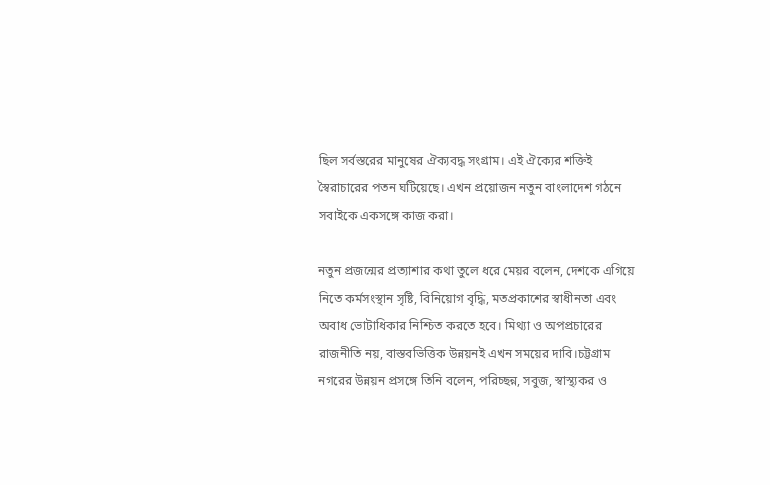ছিল সর্বস্তরের মানুষের ঐক্যবদ্ধ সংগ্রাম। এই ঐক্যের শক্তিই স্বৈরাচারের পতন ঘটিয়েছে। এখন প্রয়োজন নতুন বাংলাদেশ গঠনে সবাইকে একসঙ্গে কাজ করা।

নতুন প্রজন্মের প্রত্যাশার কথা তুলে ধরে মেয়র বলেন, দেশকে এগিয়ে নিতে কর্মসংস্থান সৃষ্টি, বিনিয়োগ বৃদ্ধি, মতপ্রকাশের স্বাধীনতা এবং অবাধ ভোটাধিকার নিশ্চিত করতে হবে। মিথ্যা ও অপপ্রচারের রাজনীতি নয়, বাস্তবভিত্তিক উন্নয়নই এখন সময়ের দাবি।চট্টগ্রাম নগরের উন্নয়ন প্রসঙ্গে তিনি বলেন, পরিচ্ছন্ন, সবুজ, স্বাস্থ্যকর ও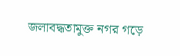জলাবদ্ধতামুক্ত নগর গড়ে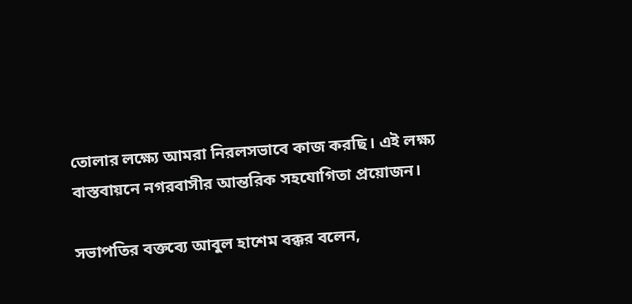তোলার লক্ষ্যে আমরা নিরলসভাবে কাজ করছি। এই লক্ষ্য বাস্তবায়নে নগরবাসীর আন্তরিক সহযোগিতা প্রয়োজন।

সভাপতির বক্তব্যে আবুল হাশেম বক্কর বলেন,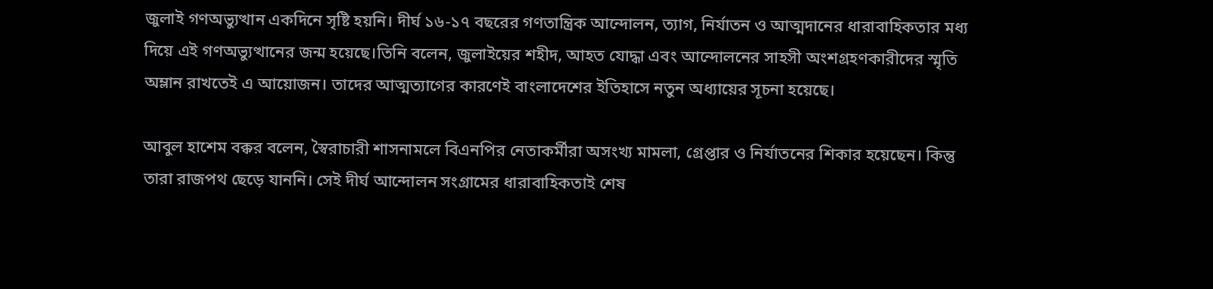জুলাই গণঅভ্যুত্থান একদিনে সৃষ্টি হয়নি। দীর্ঘ ১৬-১৭ বছরের গণতান্ত্রিক আন্দোলন, ত্যাগ, নির্যাতন ও আত্মদানের ধারাবাহিকতার মধ্য দিয়ে এই গণঅভ্যুত্থানের জন্ম হয়েছে।তিনি বলেন, জুলাইয়ের শহীদ, আহত যোদ্ধা এবং আন্দোলনের সাহসী অংশগ্রহণকারীদের স্মৃতি অম্লান রাখতেই এ আয়োজন। তাদের আত্মত্যাগের কারণেই বাংলাদেশের ইতিহাসে নতুন অধ্যায়ের সূচনা হয়েছে।

আবুল হাশেম বক্কর বলেন, স্বৈরাচারী শাসনামলে বিএনপির নেতাকর্মীরা অসংখ্য মামলা, গ্রেপ্তার ও নির্যাতনের শিকার হয়েছেন। কিন্তু তারা রাজপথ ছেড়ে যাননি। সেই দীর্ঘ আন্দোলন সংগ্রামের ধারাবাহিকতাই শেষ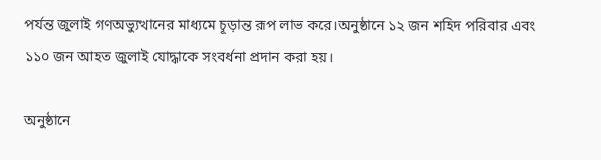পর্যন্ত জুলাই গণঅভ্যুত্থানের মাধ্যমে চূড়ান্ত রূপ লাভ করে।অনুষ্ঠানে ১২ জন শহিদ পরিবার এবং ১১০ জন আহত জুলাই যোদ্ধাকে সংবর্ধনা প্রদান করা হয়।

অনুষ্ঠানে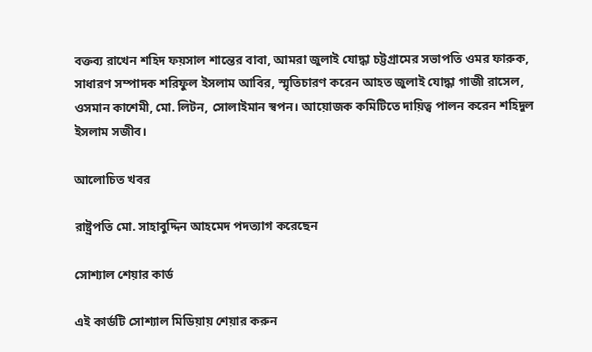বক্তব্য রাখেন শহিদ ফয়সাল শান্তের বাবা, আমরা জুলাই যোদ্ধা চট্টগ্রামের সভাপতি ওমর ফারুক, সাধারণ সম্পাদক শরিফুল ইসলাম আবির, স্মৃতিচারণ করেন আহত জুলাই যোদ্ধা গাজী রাসেল, ওসমান কাশেমী, মো. লিটন, সোলাইমান স্বপন। আয়োজক কমিটিতে দায়িত্ব পালন করেন শহিদুল ইসলাম সজীব।

আলোচিত খবর

রাষ্ট্রপতি মো. সাহাবুদ্দিন আহমেদ পদত্যাগ করেছেন

সোশ্যাল শেয়ার কার্ড

এই কার্ডটি সোশ্যাল মিডিয়ায় শেয়ার করুন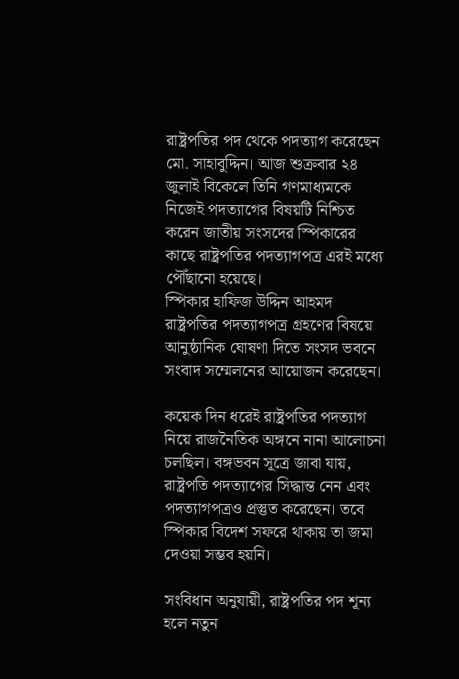রাষ্ট্রপতির পদ থেকে পদত্যাগ করেছেন মো. সাহাবুদ্দিন। আজ শুক্রবার ২৪ জুলাই বিকেলে তিনি গণমাধ্যমকে নিজেই পদত্যাগের বিষয়টি নিশ্চিত করেন জাতীয় সংসদের স্পিকারের কাছে রাষ্ট্রপতির পদত্যাগপত্র এরই মধ্যে পৌঁছানো হয়েছে।
স্পিকার হাফিজ উদ্দিন আহমদ রাষ্ট্রপতির পদত্যাগপত্র গ্রহণের বিষয়ে আনুষ্ঠানিক ঘোষণা দিতে সংসদ ভবনে সংবাদ সম্মেলনের আয়োজন করেছেন।

কয়েক দিন ধরেই রাষ্ট্রপতির পদত্যাগ নিয়ে রাজনৈতিক অঙ্গনে নানা আলোচনা চলছিল। বঙ্গভবন সূত্রে জাবা যায়, রাষ্ট্রপতি পদত্যাগের সিদ্ধান্ত নেন এবং পদত্যাগপত্রও প্রস্তুত করেছেন। তবে স্পিকার বিদেশ সফরে থাকায় তা জমা দেওয়া সম্ভব হয়নি।

সংবিধান অনুযায়ী, রাষ্ট্রপতির পদ শূন্য হলে নতুন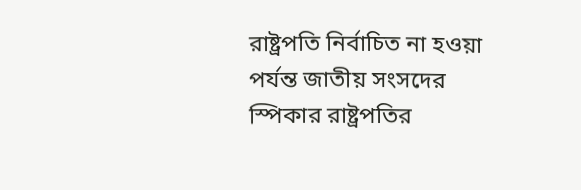রাষ্ট্রপতি নির্বাচিত না হওয়া পর্যন্ত জাতীয় সংসদের স্পিকার রাষ্ট্রপতির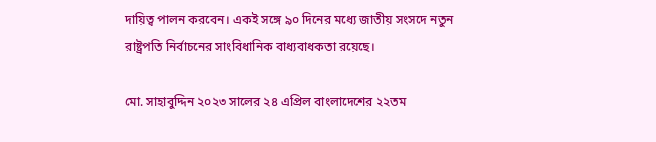দায়িত্ব পালন করবেন। একই সঙ্গে ৯০ দিনের মধ্যে জাতীয় সংসদে নতুন রাষ্ট্রপতি নির্বাচনের সাংবিধানিক বাধ্যবাধকতা রয়েছে।

মো. সাহাবুদ্দিন ২০২৩ সালের ২৪ এপ্রিল বাংলাদেশের ২২তম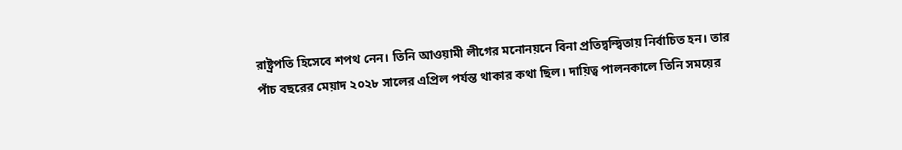রাষ্ট্রপতি হিসেবে শপথ নেন। তিনি আওয়ামী লীগের মনোনয়নে বিনা প্রতিদ্বন্দ্বিতায় নির্বাচিত হন। তার পাঁচ বছরের মেয়াদ ২০২৮ সালের এপ্রিল পর্যন্ত থাকার কথা ছিল। দায়িত্ব পালনকালে তিনি সময়ের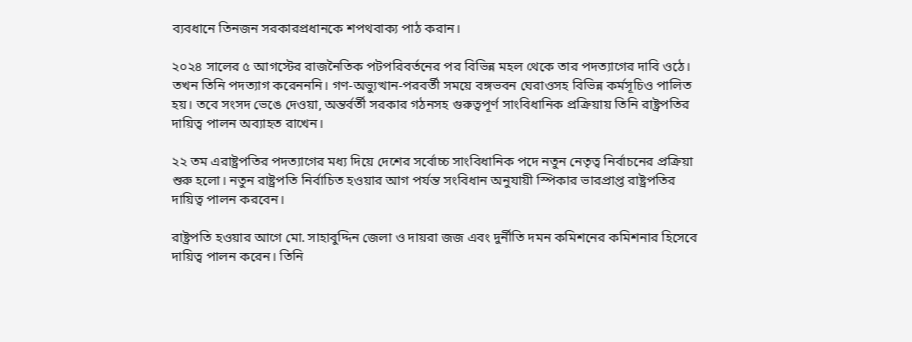ব্যবধানে তিনজন সরকারপ্রধানকে শপথবাক্য পাঠ করান।

২০২৪ সালের ৫ আগস্টের রাজনৈতিক পটপরিবর্তনের পর বিভিন্ন মহল থেকে তার পদত্যাগের দাবি ওঠে। তখন তিনি পদত্যাগ করেনননি। গণ-অভ্যুত্থান-পরবর্তী সময়ে বঙ্গভবন ঘেরাওসহ বিভিন্ন কর্মসূচিও পালিত হয়। তবে সংসদ ভেঙে দেওয়া, অন্তর্বর্তী সরকার গঠনসহ গুরুত্বপূর্ণ সাংবিধানিক প্রক্রিয়ায় তিনি রাষ্ট্রপতির দায়িত্ব পালন অব্যাহত রাখেন।

২২ তম এরাষ্ট্রপতির পদত্যাগের মধ্য দিয়ে দেশের সর্বোচ্চ সাংবিধানিক পদে নতুন নেতৃত্ব নির্বাচনের প্রক্রিয়া শুরু হলো। নতুন রাষ্ট্রপতি নির্বাচিত হওয়ার আগ পর্যন্ত সংবিধান অনুযায়ী স্পিকার ভারপ্রাপ্ত রাষ্ট্রপতির দায়িত্ব পালন করবেন।

রাষ্ট্রপতি হওয়ার আগে মো. সাহাবুদ্দিন জেলা ও দায়রা জজ এবং দুর্নীতি দমন কমিশনের কমিশনার হিসেবে দায়িত্ব পালন করেন। তিনি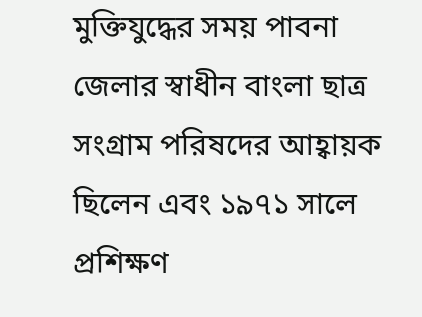মুক্তিযুদ্ধের সময় পাবনা জেলার স্বাধীন বাংলা ছাত্র সংগ্রাম পরিষদের আহ্বায়ক ছিলেন এবং ১৯৭১ সালে প্রশিক্ষণ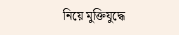নিয়ে মুক্তিযুদ্ধে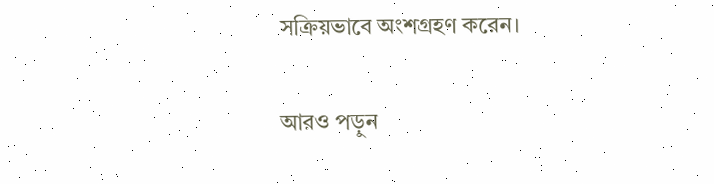সক্রিয়ভাবে অংশগ্রহণ করেন।

আরও পড়ুন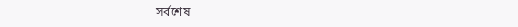সর্বশেষ